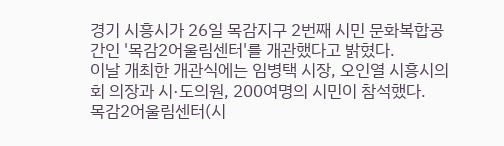경기 시흥시가 26일 목감지구 2번째 시민 문화복합공간인 '목감2어울림센터'를 개관했다고 밝혔다.
이날 개최한 개관식에는 임병택 시장, 오인열 시흥시의회 의장과 시·도의원, 200여명의 시민이 참석했다.
목감2어울림센터(시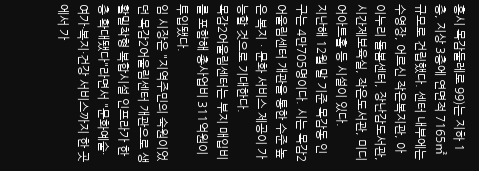흥시 목감둘레로 99)는 지하 1층, 지상 3층에 연면적 7165㎡ 규모로 건립했다. 센터 내부에는 수영장, 어르신 작은복지관, 아이누리 돌봄센터, 장난감도서관, 시간제보육실, 작은도서관, 미디어아트홀 등 시설이 있다.
지난해 12월 말 기준 목감동 인구는 4만705명이다. 시는 목감2어울림센터 개관을 통한 수준 높은 복지ㆍ문화 서비스 제공이 가능할 것으로 기대한다.
목감2어울림센터는 부지 매입비를 포함해 총사업비 311억원이 투입됐다.
임 시장은 "지역주민의 숙원이었던 목감2어울림센터 개관으로 생활밀착형 복합시설 인프라가 한층 확대됐다"라면서 "문화예술·여가·복지·건강 서비스까지 한 곳에서 가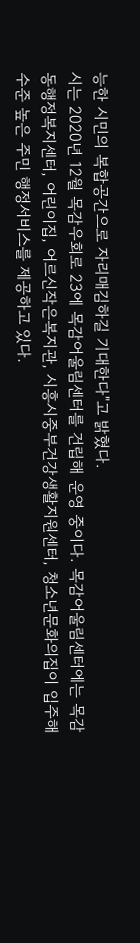능한 시민의 복합공간으로 자리매김하길 기대한다"고 밝혔다.
시는 2020년 12월 목감우회로 23에 목감어울림센터를 건립해 운영 중이다. 목감어울림센터에는 목감동행정복지센터, 어린이집, 어르신작은복지관, 시흥시중부건강생활지원센터, 청소년문화의집이 입주해 수준 높은 주민 행정서비스를 제공하고 있다.